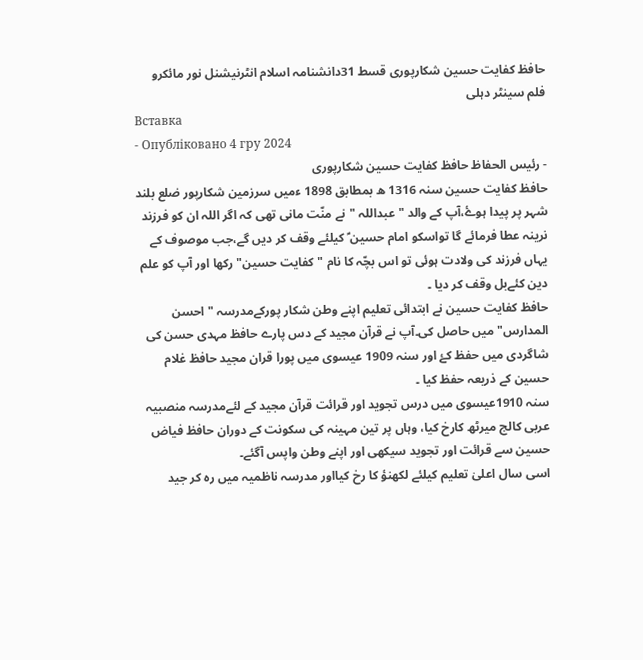حافظ کفایت حسین شکارپوری قسط 31دانشنامہ اسلام انٹرنیشنل نور مائکرو فلم سینٹر دہلی
Вставка
- Опубліковано 4 гру 2024
- رئیس الحفاظ حافظ کفایت حسین شکارپوری
حافظ کفایت حسین سنہ 1316 ھ بمطابق 1898 ءمیں سرزمین شکارپور ضلع بلند شہر پر پیدا ہوۓ،آپ کے والد " عبداللہ "نے منّت مانی تھی کہ اگر اللہ ان کو فرزند نرینہ عطا فرمائے گا تواسکو امام حسین ؑ کیلئے وقف کر دیں گے،جب موصوف کے یہاں فرزند کی ولادت ہوئی تو اس بچّہ کا نام "کفایت حسین" رکھا اور آپ کو علم دین کئےبل وقف کر دیا ۔
حافظ کفایت حسین نے ابتدائی تعلیم اپنے وطن شکار پورکےمدرسہ "احسن المدارس" میں حاصل کی۔آپ نے قرآن مجید کے دس پارے حافظ مہدی حسن کی شاگردی میں حفظ کۓ اور سنہ 1909 عیسوی میں پورا قران مجید حافظ غلام حسین کے ذریعہ حفظ کیا ۔
سنہ 1910عیسوی میں درس تجوید اور قرائت قرآن مجید کے لئےمدرسہ منصبیہ عربی کالج میرٹھ کارخ کیا، وہاں پر تین مہینہ کی سکونت کے دوران حافظ فیاض حسین سے قرائت اور تجوید سیکھی اور اپنے وطن واپس آگئے۔
اسی سال اعلیٰ تعلیم کیلئے لکھنؤ کا رخ کیااور مدرسہ ناظمیہ میں رہ کر جید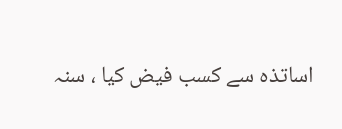اساتذہ سے کسب فیض کیا ، سنہ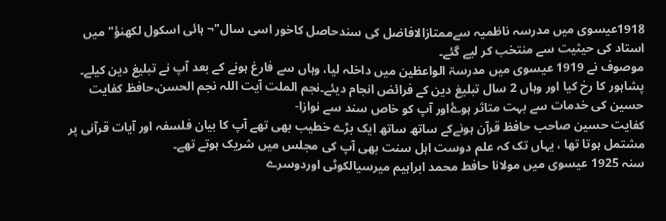1918عیسوی میں مدرسہ ناظمیہ سےممتازالافاضل کی سندحاصل کاخور اسی سال"¬ ہائی اسکول لکھنؤ" میں استاد کی حیثیت سے منتخب کر لیے گئے۔
موصوف نے 1919 عیسوی میں مدرسۃ الواعظین میں داخلہ لیا، وہاں سے فارغ ہونے کے بعد آپ نے تبلیغ دین کیلے۔ پشاہور کا رخ کیا اور وہاں 2 سال تبلیغ دین کے فرائض انجام دیئے۔نجم الملت آیت اللہ نجم الحسن،حافظ کفایت حسین کی خدمات سے بہت متاثر ہوۓاور آپ کو خاص سند سے نوازا-
کفایت حسین صاحب حافظ قرآن ہونےکے ساتھ ساتھ ایک بڑے خطیب بھی تھے آپ کا بیان فلسفہ اور آیات قرآنی پر مشتمل ہوتا تھا ، یہاں تک کہ علم دوست اہل سنت بھی آپ کی مجلس میں شریک ہوتے تھے۔
سنہ 1925 عیسوی میں مولانا حافط محمد ابراہیم میرسیالکوٹی اوردوسرے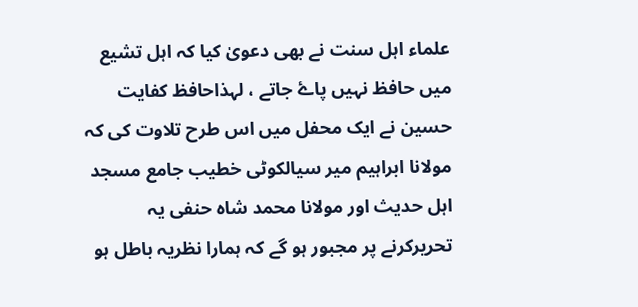علماء اہل سنت نے بھی دعویٰ کیا کہ اہل تشیع میں حافظ نہیں پاۓ جاتے ، لہذاحافظ کفایت حسین نے ایک محفل میں اس طرح تلاوت کی کہ مولانا ابراہیم میر سیالکوٹی خطیب جامع مسجد اہل حدیث اور مولانا محمد شاہ حنفی یہ تحریرکرنے پر مجبور ہو گے کہ ہمارا نظریہ باطل ہو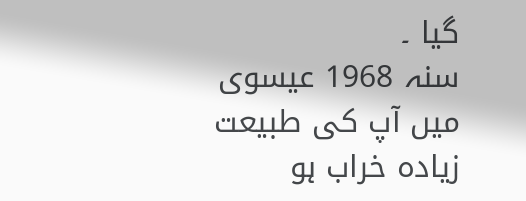گیا ۔
سنہ 1968 عیسوی میں آپ کی طبیعت زیادہ خراب ہو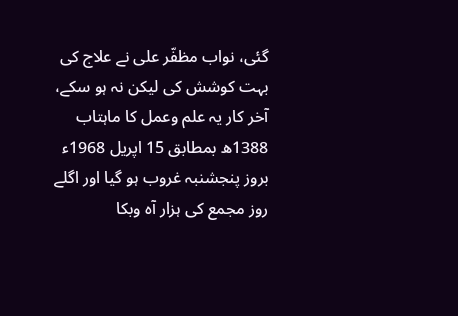گئی، نواب مظفّر علی نے علاج کی بہت کوشش کی لیکن نہ ہو سکے، آخر کار یہ علم وعمل کا ماہتاب 1388ھ بمطابق 15 اپریل 1968ء بروز پنجشنبہ غروب ہو گیا اور اگلے روز مجمع کی ہزار آہ وبکا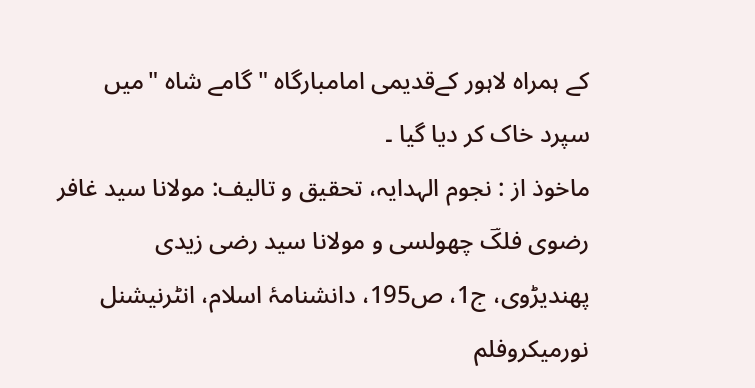کے ہمراہ لاہور کےقدیمی امامبارگاہ " گامے شاہ "میں سپرد خاک کر دیا گیا ۔
ماخوذ از : نجوم الہدایہ، تحقیق و تالیف: مولانا سید غافر رضوی فلکؔ چھولسی و مولانا سید رضی زیدی پھندیڑوی، ج1، ص195، دانشنامۂ اسلام، انٹرنیشنل نورمیکروفلم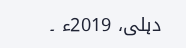دہلی، 2019ء ۔